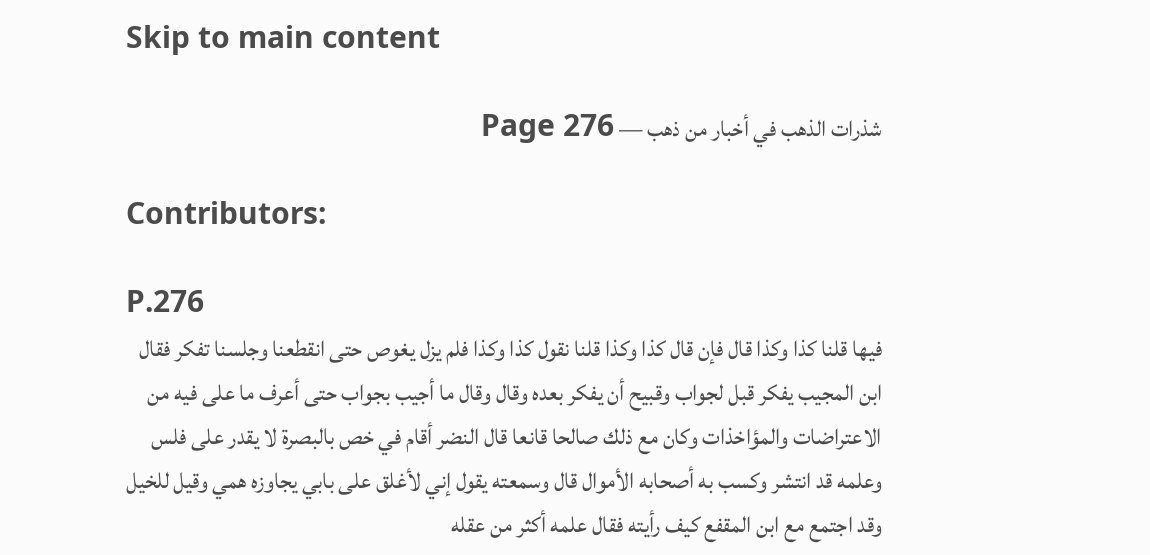Skip to main content

شذرات الذهب في أخبار من ذهب — Page 276

Contributors:

P.276
فيها قلنا كذا وكذا قال فإن قال كذا وكذا قلنا نقول كذا وكذا فلم يزل يغوص حتى انقطعنا وجلسنا تفكر فقال ابن المجيب يفكر قبل لجواب وقبيح أن يفكر بعده وقال وقال ما أجيب بجواب حتى أعرف ما على فيه من الاعتراضات والمؤاخذات وكان مع ذلك صالحا قانعا قال النضر أقام في خص بالبصرة لا يقدر على فلس وعلمه قد انتشر وكسب به أصحابه الأموال قال وسمعته يقول إني لأغلق على بابي يجاوزه همي وقيل للخيل وقد اجتمع مع ابن المقفع كيف رأيته فقال علمه أكثر من عقله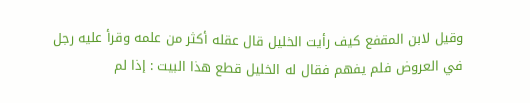وقيل لابن المقفع كيف رأيت الخليل قال عقله أكثر من علمه وقرأ عليه رجل في العروض فلم يفهم فقال له الخليل قطع هذا البيت : إذا لم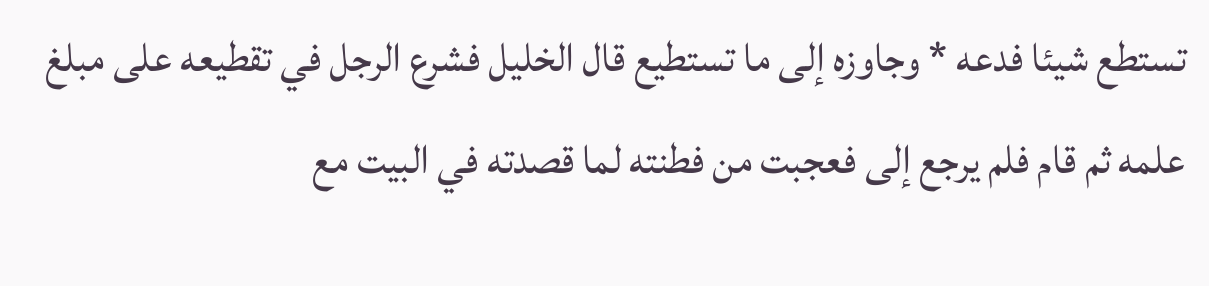تستطع شيئا فدعه * وجاوزه إلى ما تستطيع قال الخليل فشرع الرجل في تقطيعه على مبلغ علمه ثم قام فلم يرجع إلى فعجبت من فطنته لما قصدته في البيت مع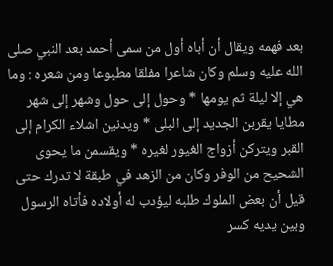بعد فهمه ويقال أن أباه أول من سمى أحمد بعد النبي صلى الله عليه وسلم وكان شاعرا مفلقا مطبوعا ومن شعره : وما هي إلا ليلة ثم يومها * وحول إلى حول وشهر إلى شهر مطايا يقربن الجديد إلى البلى * ويدنين اشلاء الكرام إلى القبر ويتركن أزواج الغيور لغيره * ويقسمن ما يحوى الشحيح من الوفر وكان من الزهد في طبقة لا تدرك حتى قيل أن بعض الملوك طلبه ليؤدب له أولاده فأتاه الرسول وبين يديه كسر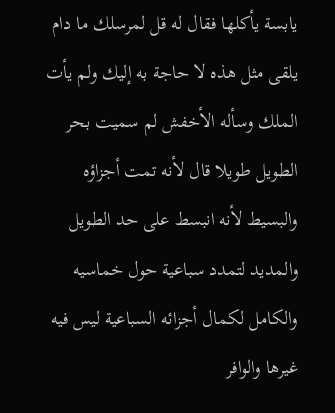يابسة يأكلها فقال له قل لمرسلك ما دام يلقى مثل هذه لا حاجة به إليك ولم يأت الملك وسأله الأخفش لم سميت بحر الطويل طويلا قال لأنه تمت أجزاؤه والبسيط لأنه انبسط على حد الطويل والمديد لتمدد سباعية حول خماسيه والكامل لكمال أجزائه السباعية ليس فيه غيرها والوافر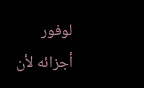لوفور أجزائه لأن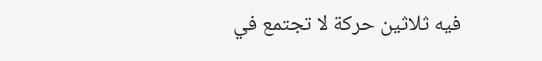فيه ثلاثين حركة لا تجتمع في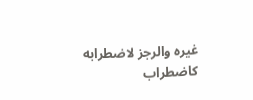غيره والرجز لاضطرابه كاضطراب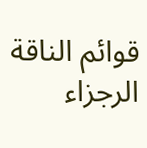قوائم الناقة الرجزاء